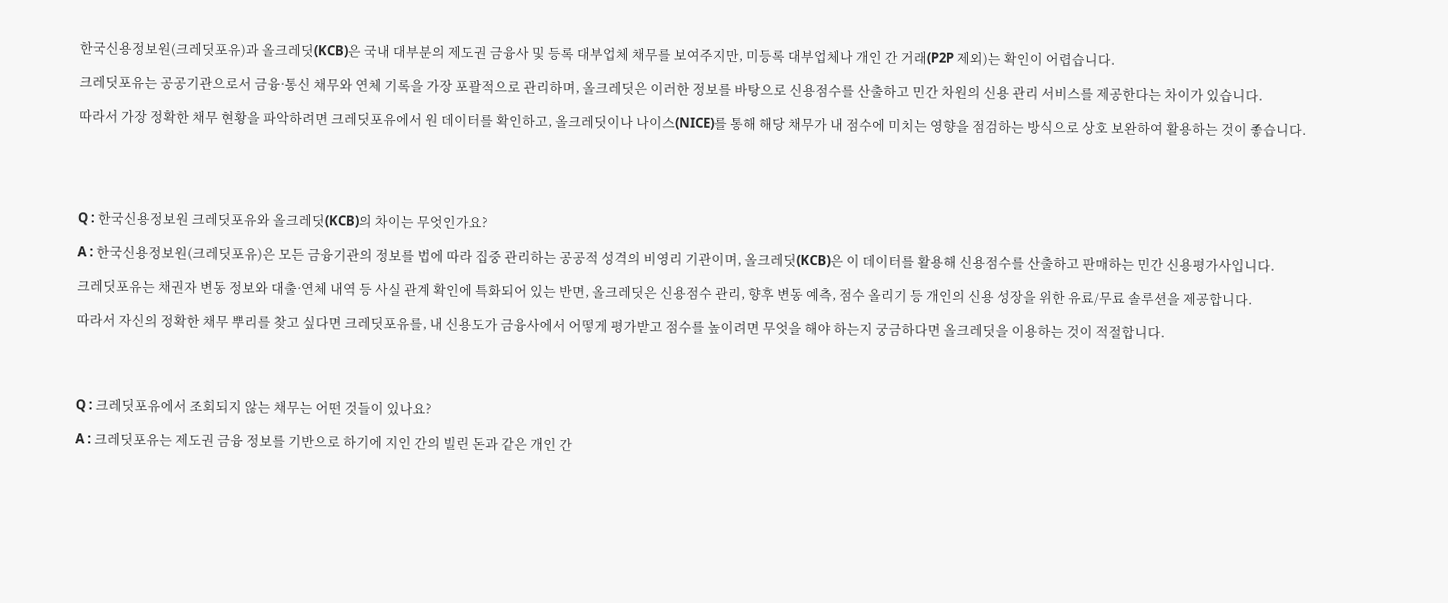한국신용정보원(크레딧포유)과 올크레딧(KCB)은 국내 대부분의 제도권 금융사 및 등록 대부업체 채무를 보여주지만, 미등록 대부업체나 개인 간 거래(P2P 제외)는 확인이 어렵습니다.

크레딧포유는 공공기관으로서 금융·통신 채무와 연체 기록을 가장 포괄적으로 관리하며, 올크레딧은 이러한 정보를 바탕으로 신용점수를 산출하고 민간 차원의 신용 관리 서비스를 제공한다는 차이가 있습니다.

따라서 가장 정확한 채무 현황을 파악하려면 크레딧포유에서 원 데이터를 확인하고, 올크레딧이나 나이스(NICE)를 통해 해당 채무가 내 점수에 미치는 영향을 점검하는 방식으로 상호 보완하여 활용하는 것이 좋습니다.





Q : 한국신용정보원 크레딧포유와 올크레딧(KCB)의 차이는 무엇인가요?

A : 한국신용정보원(크레딧포유)은 모든 금융기관의 정보를 법에 따라 집중 관리하는 공공적 성격의 비영리 기관이며, 올크레딧(KCB)은 이 데이터를 활용해 신용점수를 산출하고 판매하는 민간 신용평가사입니다.

크레딧포유는 채권자 변동 정보와 대출·연체 내역 등 사실 관계 확인에 특화되어 있는 반면, 올크레딧은 신용점수 관리, 향후 변동 예측, 점수 올리기 등 개인의 신용 성장을 위한 유료/무료 솔루션을 제공합니다.

따라서 자신의 정확한 채무 뿌리를 찾고 싶다면 크레딧포유를, 내 신용도가 금융사에서 어떻게 평가받고 점수를 높이려면 무엇을 해야 하는지 궁금하다면 올크레딧을 이용하는 것이 적절합니다.




Q : 크레딧포유에서 조회되지 않는 채무는 어떤 것들이 있나요?

A : 크레딧포유는 제도권 금융 정보를 기반으로 하기에 지인 간의 빌린 돈과 같은 개인 간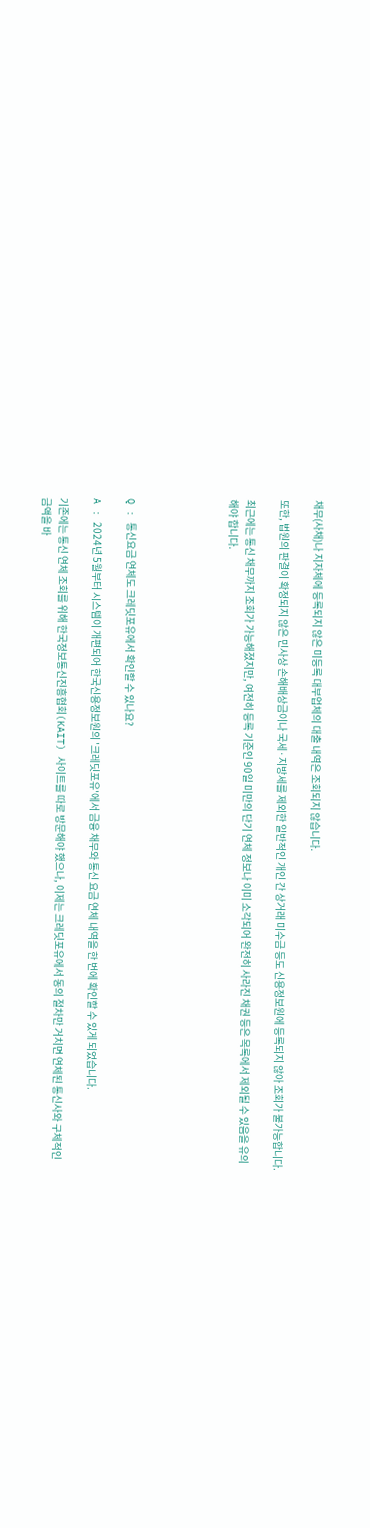채무(사채)나 지자체에 등록되지 않은 미등록 대부업체의 대출 내역은 조회되지 않습니다.

또한, 법원의 판결이 확정되지 않은 민사상 손해배상금이나 국세·지방세를 제외한 일반적인 개인 간 상거래 미수금 등도 신용정보원에 등록되지 않아 조회가 불가능합니다.

최근에는 통신 채무까지 조회가 가능해졌지만, 여전히 등록 기준인 90일 미만의 단기 연체 정보나 이미 소각되어 완전히 사라진 채권 등은 목록에서 제외될 수 있음을 유의해야 합니다.





Q : 통신요금 연체도 크레딧포유에서 확인할 수 있나요?

A : 2024년 5월부터 시스템이 개편되어 한국신용정보원의 '크레딧포유'에서 금융 채무와 통신 요금 연체 내역을 한 번에 확인할 수 있게 되었습니다.

기존에는 통신 연체 조회를 위해 한국정보통신진흥협회(KAIT) 사이트를 따로 방문해야 했으나, 이제는 크레딧포유에서 동의 절차만 거치면 연체된 통신사와 구체적인 금액을 바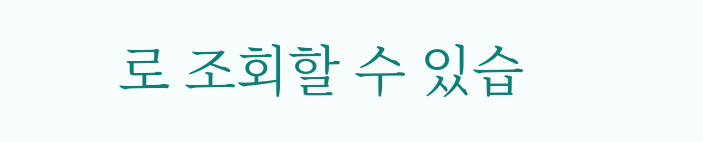로 조회할 수 있습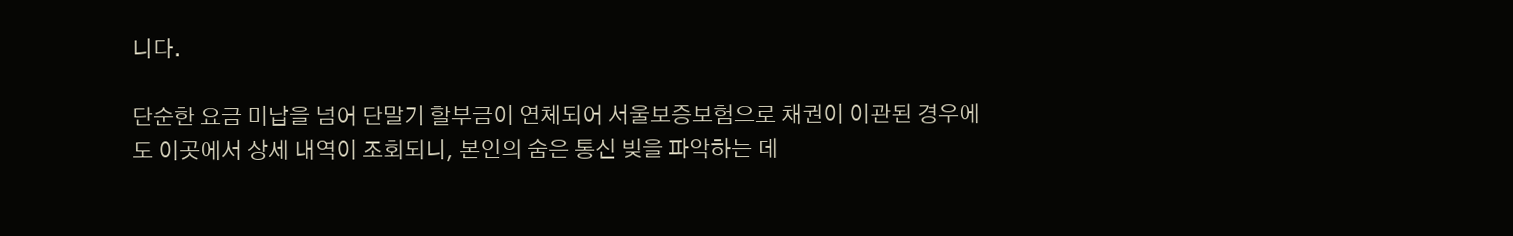니다.

단순한 요금 미납을 넘어 단말기 할부금이 연체되어 서울보증보험으로 채권이 이관된 경우에도 이곳에서 상세 내역이 조회되니, 본인의 숨은 통신 빚을 파악하는 데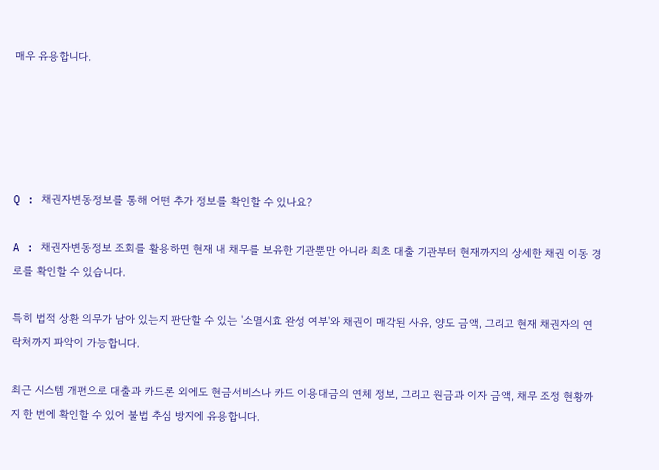매우 유용합니다.





Q : 채권자변동정보를 통해 어떤 추가 정보를 확인할 수 있나요?

A : 채권자변동정보 조회를 활용하면 현재 내 채무를 보유한 기관뿐만 아니라 최초 대출 기관부터 현재까지의 상세한 채권 이동 경로를 확인할 수 있습니다.

특히 법적 상환 의무가 남아 있는지 판단할 수 있는 '소멸시효 완성 여부'와 채권이 매각된 사유, 양도 금액, 그리고 현재 채권자의 연락처까지 파악이 가능합니다.

최근 시스템 개편으로 대출과 카드론 외에도 현금서비스나 카드 이용대금의 연체 정보, 그리고 원금과 이자 금액, 채무 조정 현황까지 한 번에 확인할 수 있어 불법 추심 방지에 유용합니다.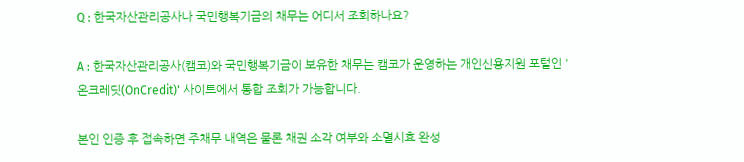Q : 한국자산관리공사나 국민행복기금의 채무는 어디서 조회하나요?

A : 한국자산관리공사(캠코)와 국민행복기금이 보유한 채무는 캠코가 운영하는 개인신용지원 포털인 '온크레딧(OnCredit)' 사이트에서 통합 조회가 가능합니다.

본인 인증 후 접속하면 주채무 내역은 물론 채권 소각 여부와 소멸시효 완성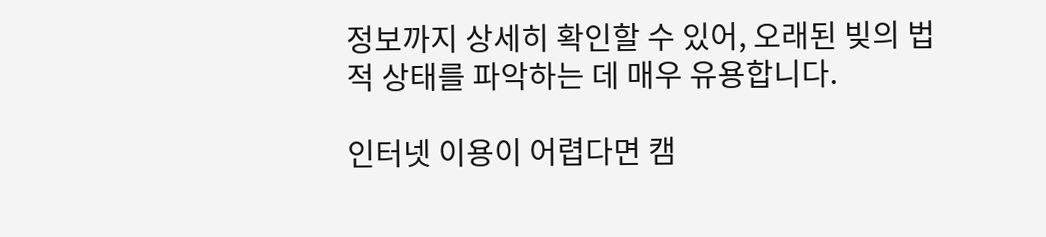정보까지 상세히 확인할 수 있어, 오래된 빚의 법적 상태를 파악하는 데 매우 유용합니다.

인터넷 이용이 어렵다면 캠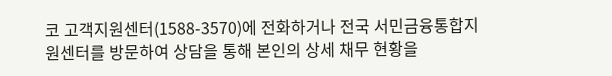코 고객지원센터(1588-3570)에 전화하거나 전국 서민금융통합지원센터를 방문하여 상담을 통해 본인의 상세 채무 현황을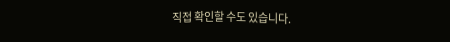직접 확인할 수도 있습니다.